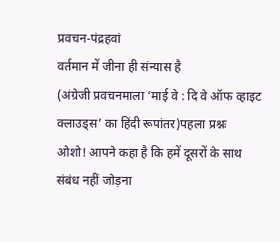प्रवचन-पंद्रहवां
वर्तमान में जीना ही संन्यास है
(अंग्रेजी प्रवचनमाला ‘माई वे : दि वे ऑफ व्हाइट क्लाउड्स’ का हिंदी रूपांतर)पहला प्रश्नः
ओशो! आपने कहा है कि हमें दूसरों के साथ संबंध नहीं जोड़ना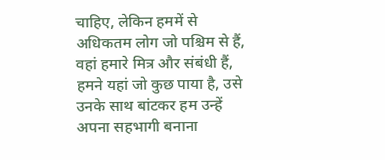चाहिए, लेकिन हममें से अधिकतम लोग जो पश्चिम से हैं, वहां हमारे मित्र और संबंधी हैं, हमने यहां जो कुछ पाया है, उसे उनके साथ बांटकर हम उन्हें अपना सहभागी बनाना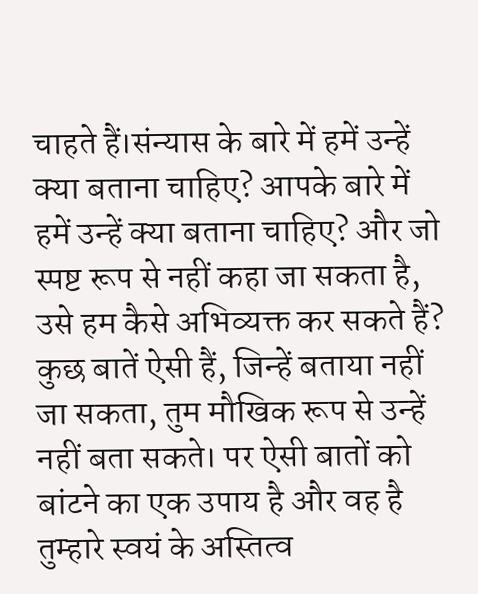चाहते हैं।संन्यास के बारे में हमें उन्हें क्या बताना चाहिए? आपके बारे में हमें उन्हें क्या बताना चाहिए? और जो स्पष्ट रूप से नहीं कहा जा सकता है, उसे हम कैसे अभिव्यक्त कर सकते हैं?
कुछ बातें ऐसी हैं, जिन्हें बताया नहीं जा सकता, तुम मौखिक रूप से उन्हें नहीं बता सकते। पर ऐसी बातों को बांटने का एक उपाय है और वह है तुम्हारे स्वयं के अस्तित्व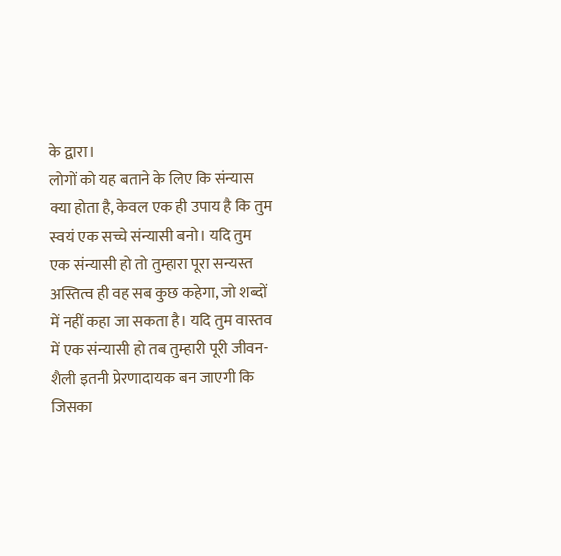के द्वारा।
लोगों को यह बताने के लिए कि संन्यास क्या होता है, केवल एक ही उपाय है कि तुम स्वयं एक सच्चे संन्यासी बनो। यदि तुम एक संन्यासी हो तो तुम्हारा पूरा सन्यस्त अस्तित्व ही वह सब कुछ कहेगा, जो शब्दों में नहीं कहा जा सकता है। यदि तुम वास्तव में एक संन्यासी हो तब तुम्हारी पूरी जीवन-शैली इतनी प्रेरणादायक बन जाएगी कि जिसका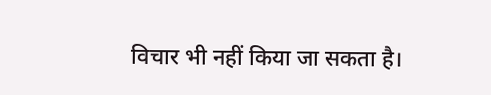विचार भी नहीं किया जा सकता है।